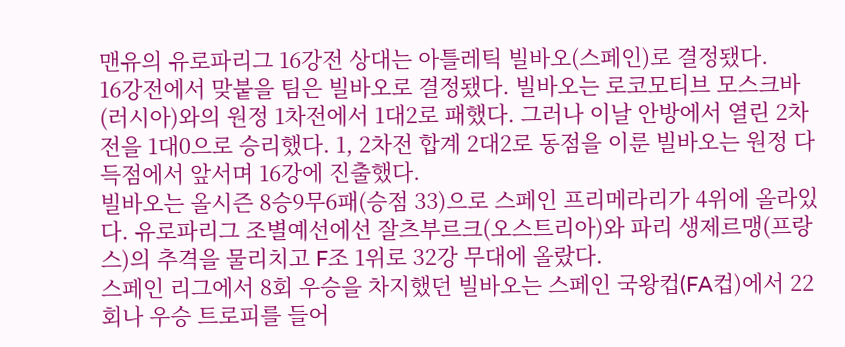맨유의 유로파리그 16강전 상대는 아틀레틱 빌바오(스페인)로 결정됐다.
16강전에서 맞붙을 팀은 빌바오로 결정됐다. 빌바오는 로코모티브 모스크바(러시아)와의 원정 1차전에서 1대2로 패했다. 그러나 이날 안방에서 열린 2차전을 1대0으로 승리했다. 1, 2차전 합계 2대2로 동점을 이룬 빌바오는 원정 다득점에서 앞서며 16강에 진출했다.
빌바오는 올시즌 8승9무6패(승점 33)으로 스페인 프리메라리가 4위에 올라있다. 유로파리그 조별예선에선 잘츠부르크(오스트리아)와 파리 생제르맹(프랑스)의 추격을 물리치고 F조 1위로 32강 무대에 올랐다.
스페인 리그에서 8회 우승을 차지했던 빌바오는 스페인 국왕컵(FA컵)에서 22회나 우승 트로피를 들어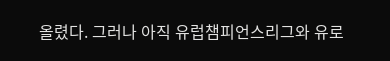올렸다. 그러나 아직 유럽챔피언스리그와 유로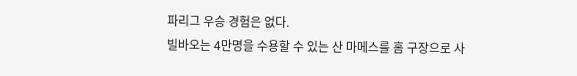파리그 우승 경험은 없다.
빌바오는 4만명을 수용할 수 있는 산 마메스를 홈 구장으로 사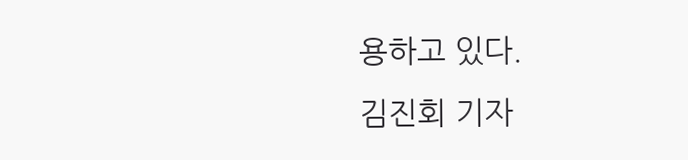용하고 있다.
김진회 기자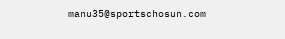manu35@sportschosun.com